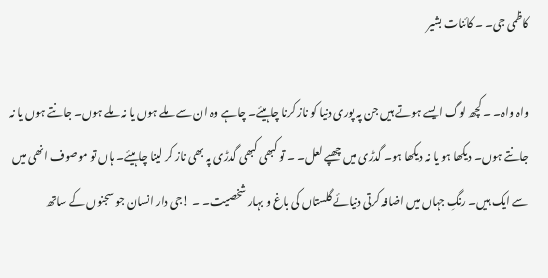کاظمی جی۔ ۔ کائنات بشیر

واہ واہ۔ ۔ کچھ لوگ ایسے ہوتے ہیں جن پہ پوری دنیا کو ناز کرنا چاہیئے۔ چاہے وہ ان سے ملے ہوں یا نہ ملے ہوں۔ جانتے ہوں یا نہ جانتے ہوں۔ دیکھا ہو یا نہ دیکھا ہو۔ گدڑی میں چھپے لعل۔ ۔ تو کبھی کبھی گدڑی پہ بھی ناز کر لینا چاہیئے۔ ہاں تو موصوف انھی میں سے ایک ہیں۔ رنگِ جہاں میں اضافہ کرتی دنیائے گلستاں کی باغ و بہار شخصیت۔ ۔ !جی دار انسان جو سجنوں کے ساتھ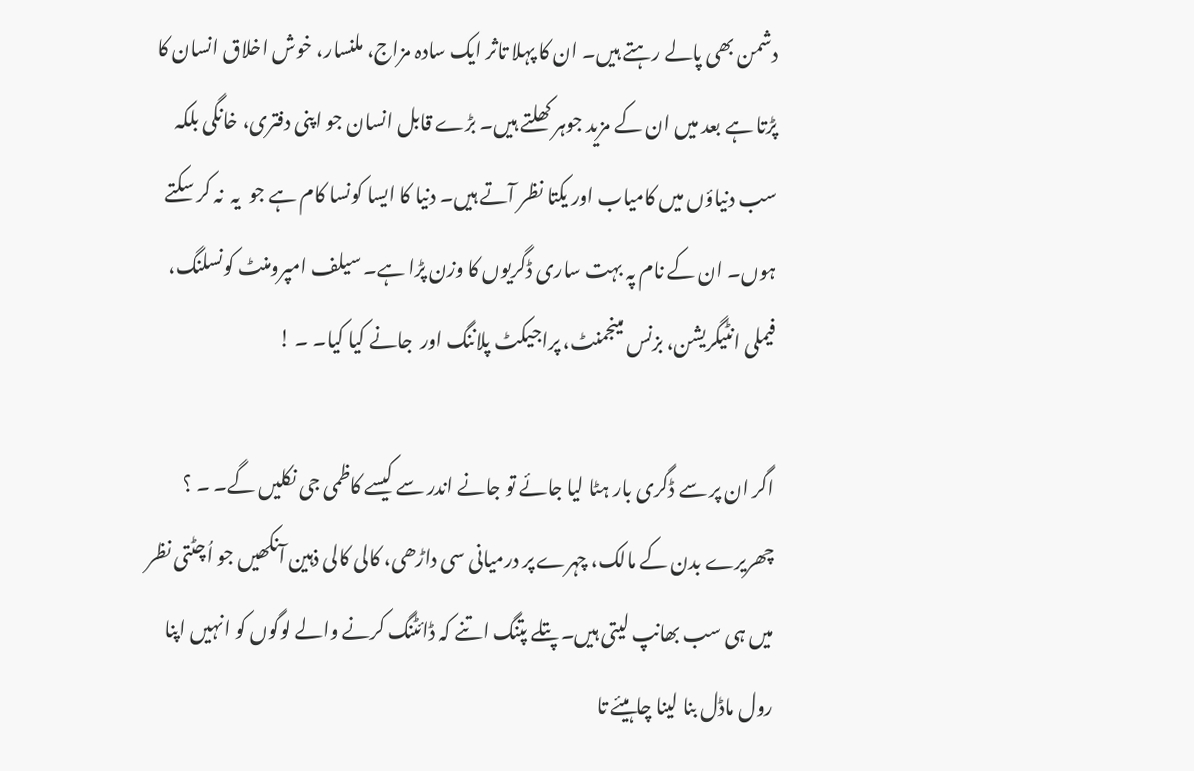دشمن بھی پالے رہتے ہیں۔ ان کا پہلا تاثر ایک سادہ مزاج، ملنسار، خوش اخلاق انسان کا پڑتا ہے بعد میں ان کے مزید جوہر کھلتے ہیں۔ بڑے قابل انسان جو اپنی دفتری، خانگی بلکہ سب دنیاؤں میں کامیاب اور یکتا نظر آتے ہیں۔ دنیا کا ایسا کونسا کام ہے جو  یہ  نہ کر سکتے ہوں۔ ان کے نام پہ بہت ساری ڈگریوں کا وزن پڑا ہے۔ سیلف امپرومنٹ کونسلنگ، فیملی انٹیگریشن، بزنس مینجمنٹ، پراجیکٹ پلاننگ اور  جانے کیا کیا۔ ۔ !

اگر ان پر سے ڈگری بار ہٹا لیا جائے تو جانے اندر سے کیسے کاظمی جی نکلیں گے۔ ۔ ؟ چھریرے بدن کے مالک، چہرے پر درمیانی سی داڑھی، کالی کالی ذہین آنکھیں جو اُچٹتی نظر میں ہی سب بھانپ لیتی ہیں۔ پتلے پتنگ اتنے کہ ڈائٹنگ کرنے والے لوگوں کو انہیں اپنا رول ماڈل بنا لینا چاہیئے تا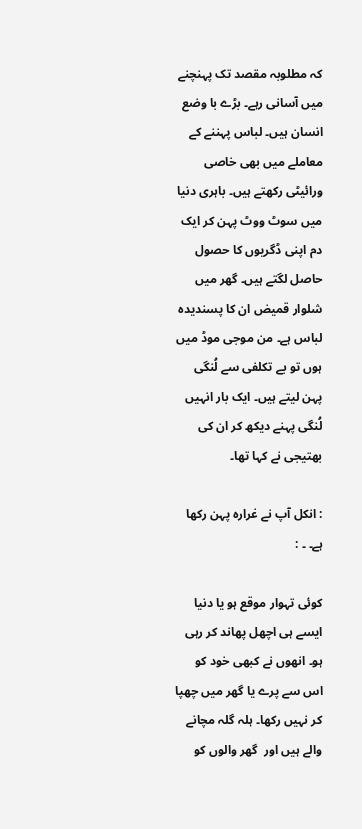کہ مطلوبہ مقصد تک پہنچنے میں آسانی رہے۔ بڑے با وضع انسان ہیں۔ لباس پہننے کے معاملے میں بھی خاصی ورائیٹی رکھتے ہیں۔ باہری دنیا میں سوٹ ووٹ پہن کر ایک دم اپنی ڈگریوں کا حصول حاصل لگتے ہیں۔ گھر میں شلوار قمیض ان کا پسندیدہ لباس ہے۔ من موجی موڈ میں ہوں تو بے تکلفی سے لُنگی پہن لیتے ہیں۔ ایک بار انہیں لُنگی پہنے دیکھ کر ان کی بھتیجی نے کہا تھا۔

: انکل آپ نے غرارہ پہن رکھا ہے۔ ۔ :

کوئی تہوار موقع ہو یا دنیا ایسے ہی اچھل پھاند کر رہی ہو۔ انھوں نے کبھی خود کو اس سے پرے یا گھر میں چھپا کر نہیں رکھا۔ ہلہ گلہ مچانے والے ہیں اور  گھر والوں کو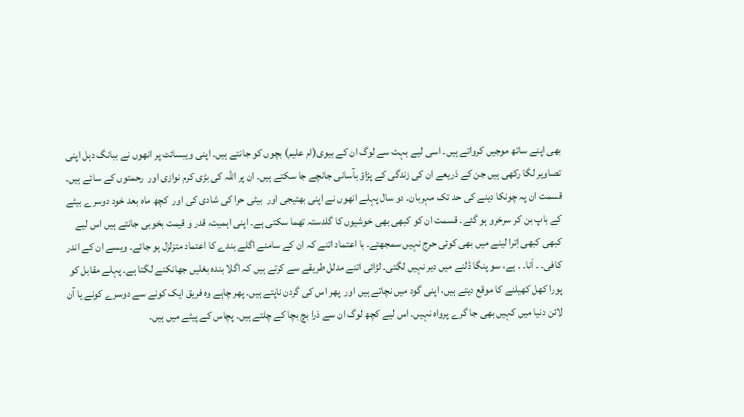بھی اپنے ساتھ موجیں کرواتے ہیں۔ اسی لیے بہت سے لوگ ان کے بیوی(ام علیم) بچوں کو جانتے ہیں۔ اپنی ویبسائٹ پر انھوں نے ببانگ دہل اپنی تصاویر لگا رکھی ہیں جن کے ذریعے ان کی زندگی کے پڑاؤ بآسانی جانچے جا سکتے ہیں۔ ان پر اللہ کی بڑی کرم نوازی اور  رحمتوں کے سائے ہیں۔ قسمت ان پہ چونکا دینے کی حد تک مہربان۔ دو سال پہلے انھوں نے اپنی بھتیجی اور  بیٹی حرا کی شادی کی اور  کچھ ماہ بعد خود دوسرے بیٹے کے باپ بن کر سرخرو ہو گئے۔ قسمت ان کو کبھی بھی خوشیوں کا گلدستہ تھما سکتی ہے۔ اپنی اہمیت، قدر و قیمت بخوبی جانتے ہیں اس لیے کبھی کبھی اِترا لینے میں بھی کوئی حرج نہیں سمجھتے۔ با اعتماد اتنے کہ ان کے سامنے اگلے بندے کا اعتماد متزلزل ہو جائے۔ ویسے ان کے اندر کافی۔ ۔ اَنا۔ ۔ ہے، سو پنگا ڈلنے میں دیر نہیں لگتی۔ لڑائی اتنے مدلل طریقے سے کرتے ہیں کہ اگلا بندہ بغلیں جھانکنے لگتا ہے۔ پہلے مقابل کو پورا کھل کھیلنے کا موقع دیتے ہیں، اپنی گود میں نچاتے ہیں اور  پھر اس کی گردن ناپتے ہیں۔ پھر چاہے وہ فریق ایک کونے سے دوسرے کونے یا آن لائن دنیا میں کہیں بھی جا گرے پرواہ نہیں۔ اس لیے کچھ لوگ ان سے ذرا بچ بچا کے چلتے ہیں۔ پچاس کے پیٹے میں ہیں۔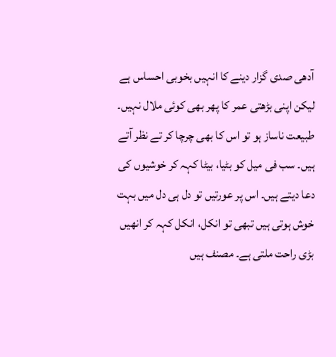آدھی صدی گزار دینے کا انہیں بخوبی احساس ہے لیکن اپنی بڑھتی عمر کا پھر بھی کوئی ملال نہیں۔ طبیعت ناساز ہو تو اس کا بھی چرچا کر تے نظر آتے ہیں۔ سب فی میل کو بٹیا، بیٹا کہہ کر خوشیوں کی دعا دیتے ہیں۔ اس پر عورتیں تو دل ہی دل میں بہت خوش ہوتی ہیں تبھی تو انکل، انکل کہہ کر انھیں بڑی راحت ملتی ہے۔ مصنف ہیں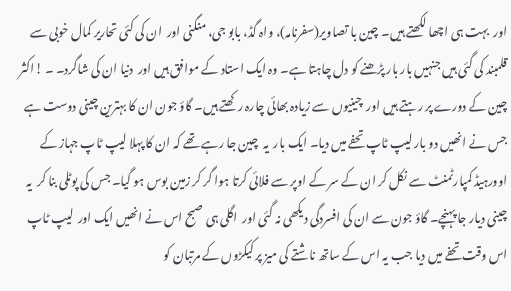اور  بہت ہی اچھا لکھتے ہیں۔ چین با تصاویر(سفرنامہ)، واہ گڈ، بابو جی، منگنی اور  ان کی کئی تحاریر کمال خوبی سے قلمبند کی گئی ہیں جنہیں بار بار پڑھنے کو دل چاہتا ہے۔ وہ ایک استاد کے موافق ہیں اور  دنیا ان کی شاگرد۔ ۔ !اکثر چین کے دورے پر رہتے ہیں اور  چینیوں سے زیادہ بھائی چارہ رکھتے ہیں۔ گاؤ جون ان کا بہترین چینی دوست ہے جس نے انھیں دو بار لیپ ٹاپ تحفے میں دیا۔ ایک بار  یہ  چین جا رہے تھے کہ ان کا پہلا لیپ ٹاپ جہاز کے اوورہیڈ کمپارٹمنٹ سے نکل کر ان کے سر کے اوپر سے فلائی کرتا ہوا گر کر زمین بوس ہو گیا۔ جس کی پوٹلی بنا کر  یہ  چینی دیار جا پہنچے۔ گاؤ جون سے ان کی افسردگی دیکھی نہ گئی اور  اگلی ہی صبح اس نے انھیں ایک اور  لیپ ٹاپ اس وقت تحفے میں دیا جب یہ اس کے ساتھ ناشتے کی میز پر کیکڑوں کے مرتبان کو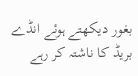بغور دیکھتے ہوئے انڈے بریڈ کا ناشتہ کر رہے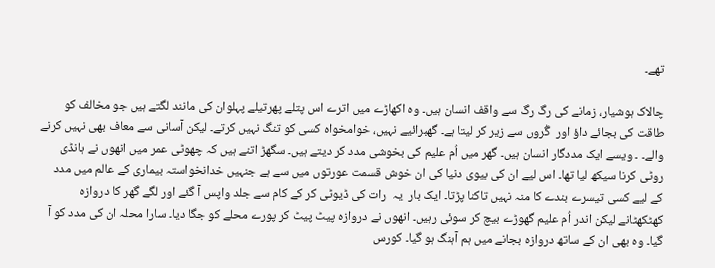تھے۔

چالاک ہوشیار، زمانے کی رگ رگ سے واقف انسان ہیں۔ وہ اکھاڑے میں اترے اس پتلے پھرتیلے پہلوان کی مانند لگتے ہیں جو مخالف کو طاقت کی بجائے داؤ اور  گُروں سے زیر کر لیتا ہے۔ گھبرائیے نہیں، خوامخواہ کسی کو تنگ نہیں کرتے۔ لیکن آسانی سے معاف بھی نہیں کرنے والے۔ ۔ ویسے ایک مددگار انسان ہیں۔ گھر میں اُم علیم کی بخوشی مدد کر دیتے ہیں۔ سگھڑ اتنے ہیں کہ چھوٹی عمر میں انھوں نے ہانڈی روٹی کرنا سیکھ لیا تھا۔ اس لیے ان کی بیوی دنیا کی ان خوش قسمت عورتوں میں سے ہے جنہیں خدانخواستہ بیماری کے عالم میں مدد کے لیے کسی تیسرے بندے کا منہ نہیں تاکنا پڑتا۔ ایک بار  یہ  رات کی ڈیوٹی کر کے کام سے جلد واپس آ گئے اور لگے گھر کا دروازہ کھٹکھٹانے لیکن اندر اُم علیم گھوڑے بیچ کر سوئی رہیں۔ انھوں نے دروازہ پیٹ پیٹ کر پورے محلے کو جگا دیا۔ سارا محلہ ان کی مدد کو آ گیا۔ وہ بھی ان کے ساتھ دروازہ بجانے میں ہم آہنگ ہو گیا۔ کورس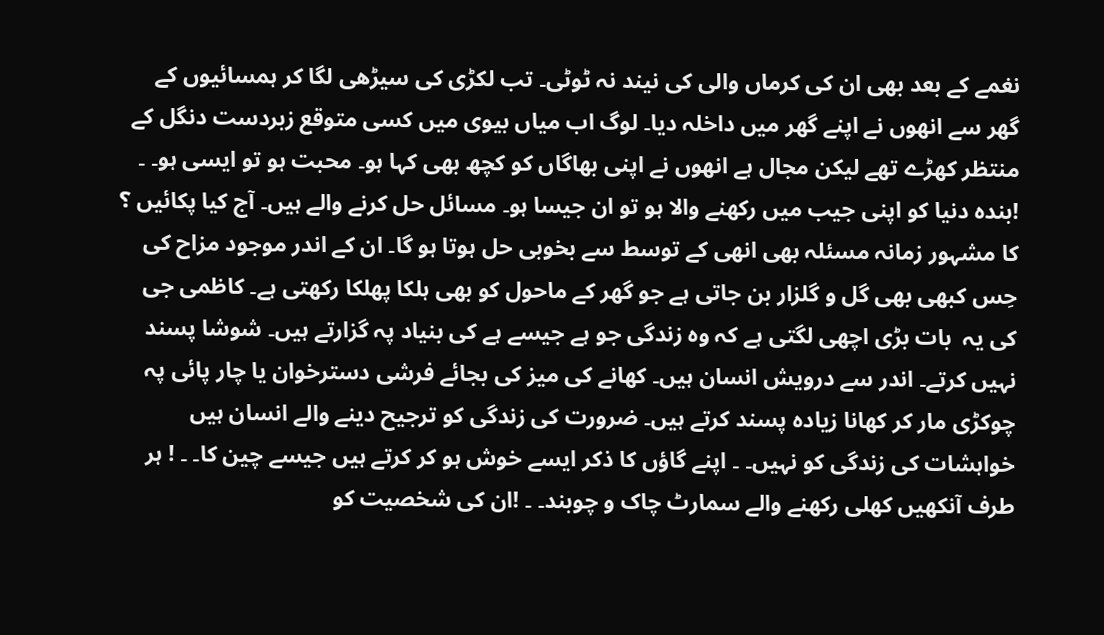نغمے کے بعد بھی ان کی کرماں والی کی نیند نہ ٹوٹی۔ تب لکڑی کی سیڑھی لگا کر ہمسائیوں کے گھر سے انھوں نے اپنے گھر میں داخلہ دیا۔ لوگ اب میاں بیوی میں کسی متوقع زبردست دنگل کے منتظر کھڑے تھے لیکن مجال ہے انھوں نے اپنی بھاگاں کو کچھ بھی کہا ہو۔ محبت ہو تو ایسی ہو۔ ۔ !بندہ دنیا کو اپنی جیب میں رکھنے والا ہو تو ان جیسا ہو۔ مسائل حل کرنے والے ہیں۔ آج کیا پکائیں ؟ کا مشہور زمانہ مسئلہ بھی انھی کے توسط سے بخوبی حل ہوتا ہو گا۔ ان کے اندر موجود مزاح کی حِس کبھی بھی گل و گلزار بن جاتی ہے جو گھر کے ماحول کو بھی ہلکا پھلکا رکھتی ہے۔ کاظمی جی کی یہ  بات بڑی اچھی لگتی ہے کہ وہ زندگی جو ہے جیسے ہے کی بنیاد پہ گزارتے ہیں۔ شوشا پسند نہیں کرتے۔ اندر سے درویش انسان ہیں۔ کھانے کی میز کی بجائے فرشی دسترخوان یا چار پائی پہ چوکڑی مار کر کھانا زیادہ پسند کرتے ہیں۔ ضرورت کی زندگی کو ترجیح دینے والے انسان ہیں خواہشات کی زندگی کو نہیں۔ ۔ اپنے گاؤں کا ذکر ایسے خوش ہو کر کرتے ہیں جیسے چین کا۔ ۔ ! ہر طرف آنکھیں کھلی رکھنے والے سمارٹ چاک و چوبند۔ ۔ !ان کی شخصیت کو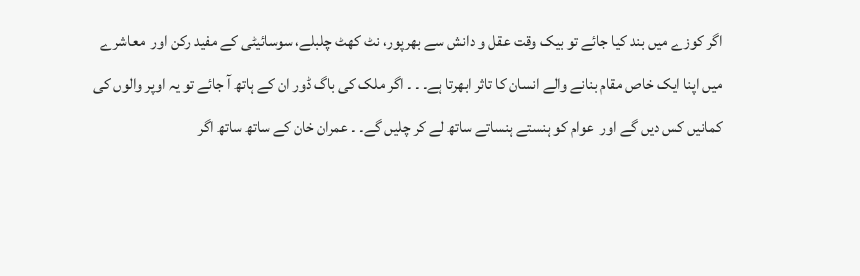اگر کوزے میں بند کیا جائے تو بیک وقت عقل و دانش سے بھرپور، نٹ کھٹ چلبلے، سوسائیٹی کے مفید رکن اور  معاشرے میں اپنا ایک خاص مقام بنانے والے انسان کا تاثر ابھرتا ہے۔ ۔ ۔ اگر ملک کی باگ ڈور ان کے ہاتھ آ جائے تو یہ اوپر والوں کی کمانیں کس دیں گے اور  عوام کو ہنستے ہنساتے ساتھ لے کر چلیں گے۔ ۔ عمران خان کے ساتھ ساتھ اگر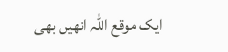ایک موقع اللہ انھیں بھی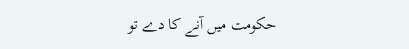حکومت میں آنے کا دے تو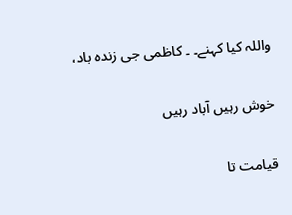واللہ کیا کہنے۔ ۔ کاظمی جی زندہ باد،

خوش رہیں آباد رہیں

قیامت تا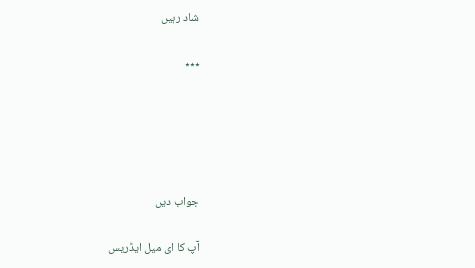شاد رہیں

٭٭٭





جواب دیں

آپ کا ای میل ایڈریس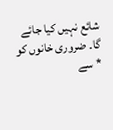شائع نہیں کیا جائے گا۔ ضروری خانوں کو * سے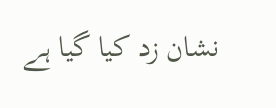نشان زد کیا گیا ہے